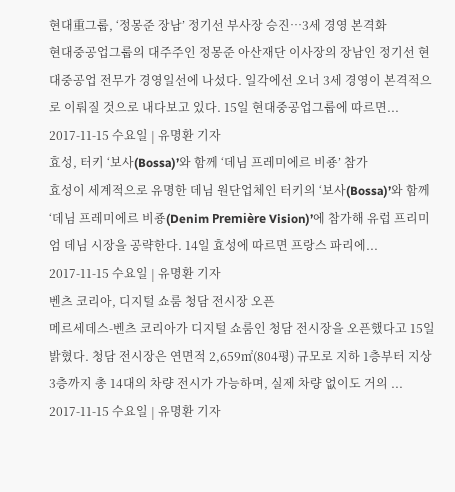현대重그룹, ‘정몽준 장남’ 정기선 부사장 승진…3세 경영 본격화
현대중공업그룹의 대주주인 정몽준 아산재단 이사장의 장남인 정기선 현대중공업 전무가 경영일선에 나섰다. 일각에선 오너 3세 경영이 본격적으로 이뤄질 것으로 내다보고 있다. 15일 현대중공업그룹에 따르면...
2017-11-15 수요일 | 유명환 기자
효성, 터키 ‘보사(Bossa)’와 함께 ‘데님 프레미에르 비죵’ 참가
효성이 세계적으로 유명한 데님 원단업체인 터키의 ‘보사(Bossa)’와 함께 ‘데님 프레미에르 비죵(Denim Première Vision)’에 참가해 유럽 프리미엄 데님 시장을 공략한다. 14일 효성에 따르면 프랑스 파리에...
2017-11-15 수요일 | 유명환 기자
벤츠 코리아, 디지털 쇼룸 청담 전시장 오픈
메르세데스-벤츠 코리아가 디지털 쇼룸인 청담 전시장을 오픈했다고 15일 밝혔다. 청담 전시장은 연면적 2,659㎡(804평) 규모로 지하 1층부터 지상 3층까지 총 14대의 차량 전시가 가능하며, 실제 차량 없이도 거의 ...
2017-11-15 수요일 | 유명환 기자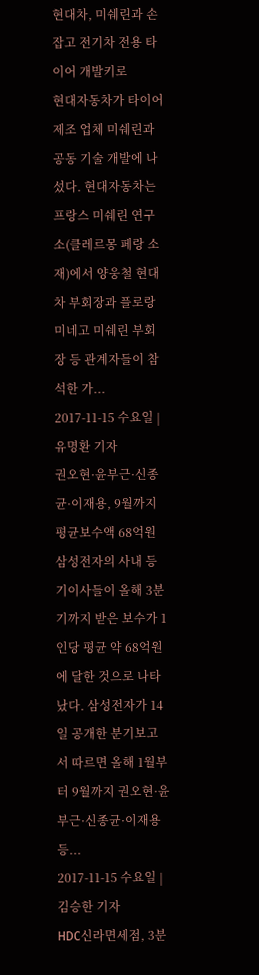현대차, 미쉐린과 손잡고 전기차 전용 타이어 개발키로
현대자동차가 타이어 제조 업체 미쉐린과 공동 기술 개발에 나섰다. 현대자동차는 프랑스 미쉐린 연구소(클레르몽 페랑 소재)에서 양웅철 현대차 부회장과 플로랑 미네고 미쉐린 부회장 등 관계자들이 참석한 가...
2017-11-15 수요일 | 유명환 기자
권오현·윤부근·신종균·이재용, 9월까지 평균보수액 68억원
삼성전자의 사내 등기이사들이 올해 3분기까지 받은 보수가 1인당 평균 약 68억원에 달한 것으로 나타났다. 삼성전자가 14일 공개한 분기보고서 따르면 올해 1월부터 9월까지 권오현·윤부근·신종균·이재용 등...
2017-11-15 수요일 | 김승한 기자
HDC신라면세점, 3분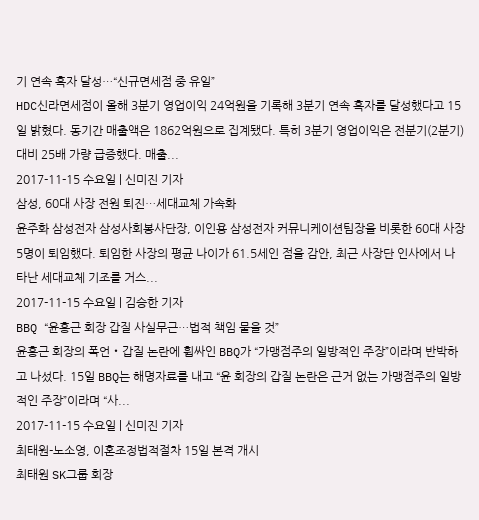기 연속 흑자 달성…“신규면세점 중 유일”
HDC신라면세점이 올해 3분기 영업이익 24억원을 기록해 3분기 연속 흑자를 달성했다고 15일 밝혔다. 동기간 매출액은 1862억원으로 집계됐다. 특히 3분기 영업이익은 전분기(2분기)대비 25배 가량 급증했다. 매출...
2017-11-15 수요일 | 신미진 기자
삼성, 60대 사장 전원 퇴진…세대교체 가속화
윤주화 삼성전자 삼성사회봉사단장, 이인용 삼성전자 커뮤니케이션팀장을 비롯한 60대 사장 5명이 퇴임했다. 퇴임한 사장의 평균 나이가 61.5세인 점을 감안, 최근 사장단 인사에서 나타난 세대교체 기조를 거스...
2017-11-15 수요일 | 김승한 기자
BBQ “윤홍근 회장 갑질 사실무근…법적 책임 물을 것”
윤홍근 회장의 폭언‧갑질 논란에 휩싸인 BBQ가 “가맹점주의 일방적인 주장”이라며 반박하고 나섰다. 15일 BBQ는 해명자료를 내고 “윤 회장의 갑질 논란은 근거 없는 가맹점주의 일방적인 주장”이라며 “사...
2017-11-15 수요일 | 신미진 기자
최태원-노소영, 이혼조정법적절차 15일 본격 개시
최태원 SK그룹 회장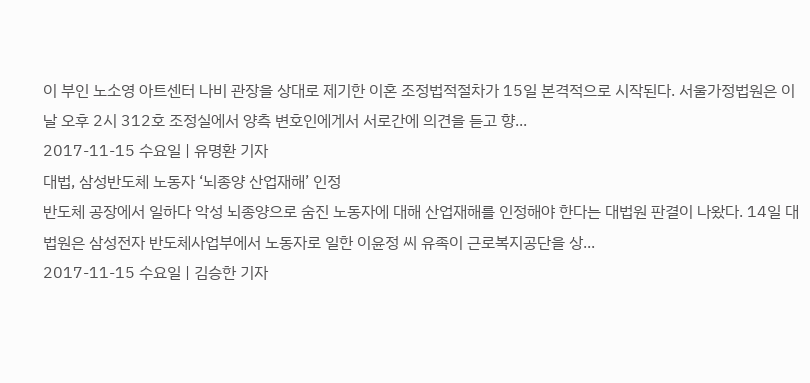이 부인 노소영 아트센터 나비 관장을 상대로 제기한 이혼 조정법적절차가 15일 본격적으로 시작된다. 서울가정법원은 이날 오후 2시 312호 조정실에서 양측 변호인에게서 서로간에 의견을 듣고 향...
2017-11-15 수요일 | 유명환 기자
대법, 삼성반도체 노동자 ‘뇌종양 산업재해’ 인정
반도체 공장에서 일하다 악성 뇌종양으로 숨진 노동자에 대해 산업재해를 인정해야 한다는 대법원 판결이 나왔다. 14일 대법원은 삼성전자 반도체사업부에서 노동자로 일한 이윤정 씨 유족이 근로복지공단을 상...
2017-11-15 수요일 | 김승한 기자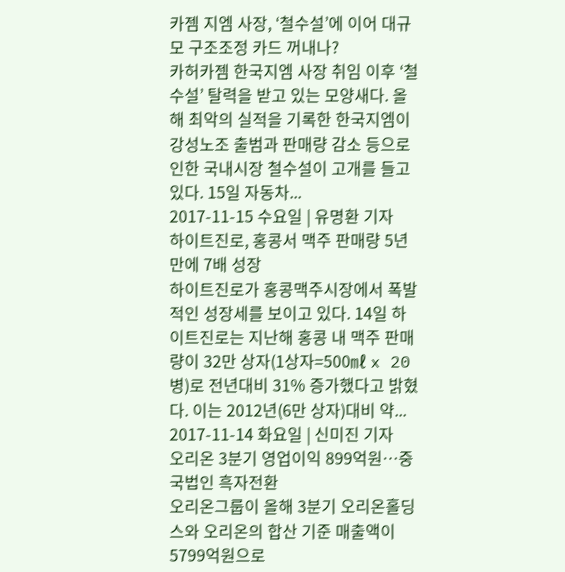카젬 지엠 사장, ‘철수설’에 이어 대규모 구조조정 카드 꺼내나?
카허카젬 한국지엠 사장 취임 이후 ‘철수설’ 탈력을 받고 있는 모양새다. 올해 최악의 실적을 기록한 한국지엠이 강성노조 출범과 판매량 감소 등으로 인한 국내시장 철수설이 고개를 들고 있다. 15일 자동차...
2017-11-15 수요일 | 유명환 기자
하이트진로, 홍콩서 맥주 판매량 5년만에 7배 성장
하이트진로가 홍콩맥주시장에서 폭발적인 성장세를 보이고 있다. 14일 하이트진로는 지난해 홍콩 내 맥주 판매량이 32만 상자(1상자=500㎖ x 20병)로 전년대비 31% 증가했다고 밝혔다. 이는 2012년(6만 상자)대비 약...
2017-11-14 화요일 | 신미진 기자
오리온 3분기 영업이익 899억원…중국법인 흑자전환
오리온그룹이 올해 3분기 오리온홀딩스와 오리온의 합산 기준 매출액이 5799억원으로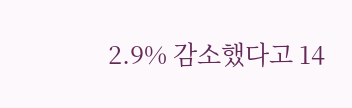2.9% 감소했다고 14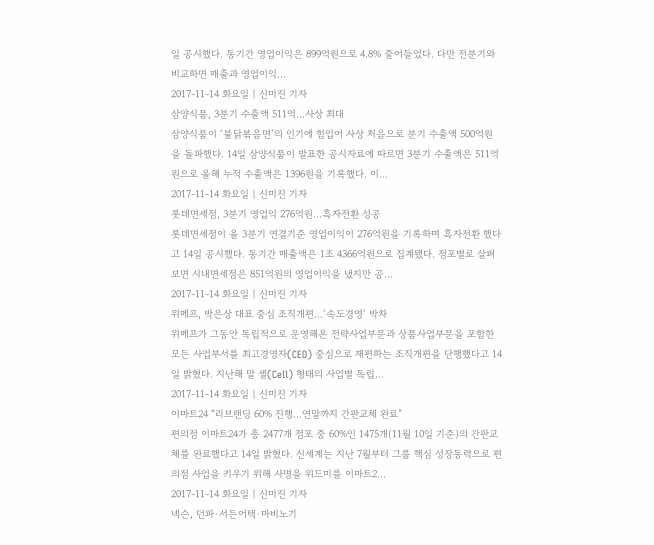일 공시했다. 동기간 영업이익은 899억원으로 4.8% 줄어들었다. 다만 전분기와 비교하면 매출과 영업이익...
2017-11-14 화요일 | 신미진 기자
삼양식품, 3분기 수출액 511억…사상 최대
삼양식품이 ‘불닭볶음면’의 인기에 힘입어 사상 처음으로 분기 수출액 500억원을 돌파했다. 14일 삼양식품이 발표한 공시자료에 따르면 3분기 수출액은 511억원으로 올해 누적 수출액은 1396원을 기록했다. 이...
2017-11-14 화요일 | 신미진 기자
롯데면세점, 3분기 영업익 276억원…흑자전환 성공
롯데면세점이 올 3분기 연결기준 영업이익이 276억원을 기록하며 흑자전환 했다고 14일 공시했다. 동기간 매출액은 1조 4366억원으로 집계됐다. 점포별로 살펴보면 시내면세점은 851억원의 영업이익을 냈지만 공...
2017-11-14 화요일 | 신미진 기자
위메프, 박은상 대표 중심 조직개편…‘속도경영’ 박차
위메프가 그동안 독립적으로 운영해온 전략사업부문과 상품사업부문을 포함한 모든 사업부서를 최고경영자(CEO) 중심으로 재편하는 조직개편을 단행했다고 14일 밝혔다. 지난해 말 셀(Cell) 형태의 사업별 독립...
2017-11-14 화요일 | 신미진 기자
이마트24 “리브랜딩 60% 진행…연말까지 간판교체 완료”
편의점 이마트24가 총 2477개 점포 중 60%인 1475개(11월 10일 기준)의 간판교체를 완료했다고 14일 밝혔다. 신세계는 지난 7월부터 그룹 핵심 성장동력으로 편의점 사업을 키우기 위해 사명을 위드미를 이마트2...
2017-11-14 화요일 | 신미진 기자
넥슨, 던파·서든어택·마비노기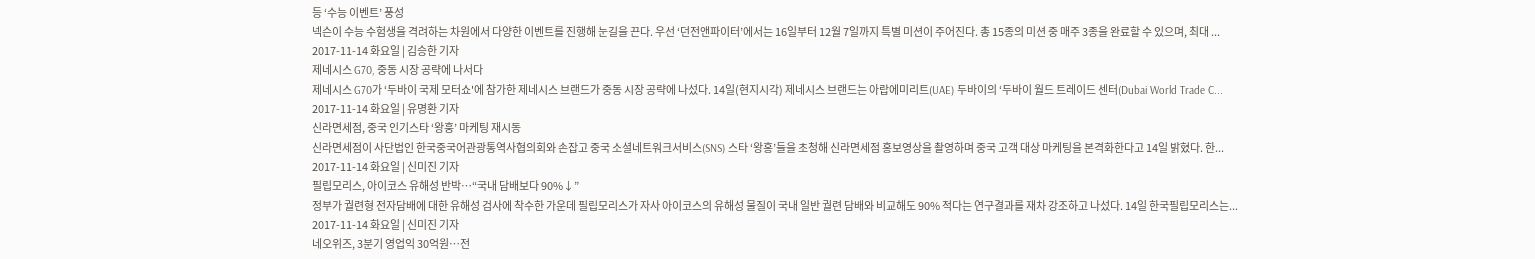등 ‘수능 이벤트’ 풍성
넥슨이 수능 수험생을 격려하는 차원에서 다양한 이벤트를 진행해 눈길을 끈다. 우선 ‘던전앤파이터’에서는 16일부터 12월 7일까지 특별 미션이 주어진다. 총 15종의 미션 중 매주 3종을 완료할 수 있으며, 최대 ...
2017-11-14 화요일 | 김승한 기자
제네시스 G70, 중동 시장 공략에 나서다
제네시스 G70가 ‘두바이 국제 모터쇼'에 참가한 제네시스 브랜드가 중동 시장 공략에 나섰다. 14일(현지시각) 제네시스 브랜드는 아랍에미리트(UAE) 두바이의 ‘두바이 월드 트레이드 센터(Dubai World Trade C...
2017-11-14 화요일 | 유명환 기자
신라면세점, 중국 인기스타 ‘왕훙’ 마케팅 재시동
신라면세점이 사단법인 한국중국어관광통역사협의회와 손잡고 중국 소셜네트워크서비스(SNS) 스타 ‘왕홍’들을 초청해 신라면세점 홍보영상을 촬영하며 중국 고객 대상 마케팅을 본격화한다고 14일 밝혔다. 한...
2017-11-14 화요일 | 신미진 기자
필립모리스, 아이코스 유해성 반박…“국내 담배보다 90%↓”
정부가 궐련형 전자담배에 대한 유해성 검사에 착수한 가운데 필립모리스가 자사 아이코스의 유해성 물질이 국내 일반 궐련 담배와 비교해도 90% 적다는 연구결과를 재차 강조하고 나섰다. 14일 한국필립모리스는...
2017-11-14 화요일 | 신미진 기자
네오위즈, 3분기 영업익 30억원…전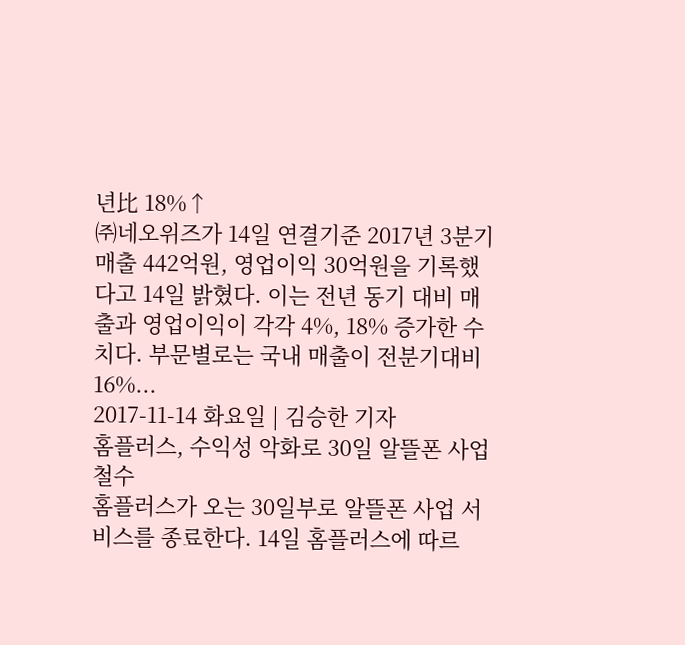년比 18%↑
㈜네오위즈가 14일 연결기준 2017년 3분기 매출 442억원, 영업이익 30억원을 기록했다고 14일 밝혔다. 이는 전년 동기 대비 매출과 영업이익이 각각 4%, 18% 증가한 수치다. 부문별로는 국내 매출이 전분기대비 16%...
2017-11-14 화요일 | 김승한 기자
홈플러스, 수익성 악화로 30일 알뜰폰 사업 철수
홈플러스가 오는 30일부로 알뜰폰 사업 서비스를 종료한다. 14일 홈플러스에 따르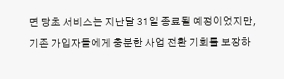면 당초 서비스는 지난달 31일 종료될 예정이었지만, 기존 가입자들에게 충분한 사업 전환 기회를 보장하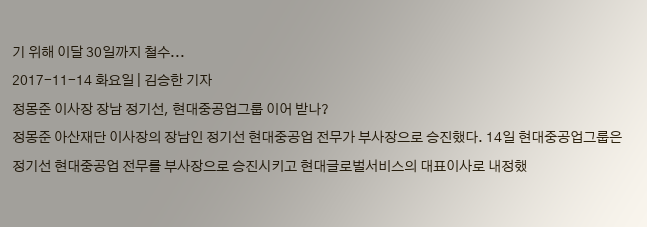기 위해 이달 30일까지 철수...
2017-11-14 화요일 | 김승한 기자
정몽준 이사장 장남 정기선, 현대중공업그룹 이어 받나?
정몽준 아산재단 이사장의 장남인 정기선 현대중공업 전무가 부사장으로 승진했다. 14일 현대중공업그룹은 정기선 현대중공업 전무를 부사장으로 승진시키고 현대글로벌서비스의 대표이사로 내정했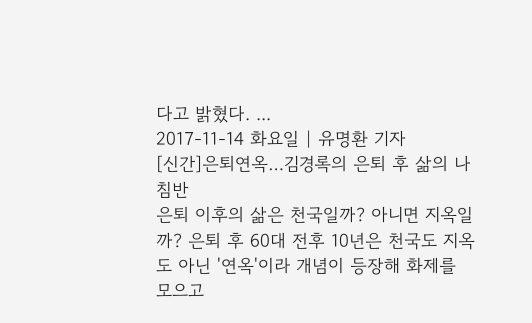다고 밝혔다. ...
2017-11-14 화요일 | 유명환 기자
[신간]은퇴연옥…김경록의 은퇴 후 삶의 나침반
은퇴 이후의 삶은 천국일까? 아니면 지옥일까? 은퇴 후 60대 전후 10년은 천국도 지옥도 아닌 '연옥'이라 개념이 등장해 화제를 모으고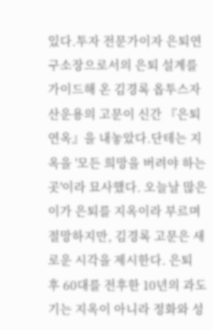있다.투자 전문가이자 은퇴연구소장으로서의 은퇴 설계를 가이드해 온 김경록 옵투스자산운용의 고문이 신간 『은퇴연옥』을 내놓았다.단테는 지옥을 '모든 희망을 버려야 하는 곳'이라 묘사했다. 오늘날 많은 이가 은퇴를 지옥이라 부르며 절망하지만, 김경록 고문은 새로운 시각을 제시한다. 은퇴 후 60대를 전후한 10년의 과도기는 지옥이 아니라 정화와 성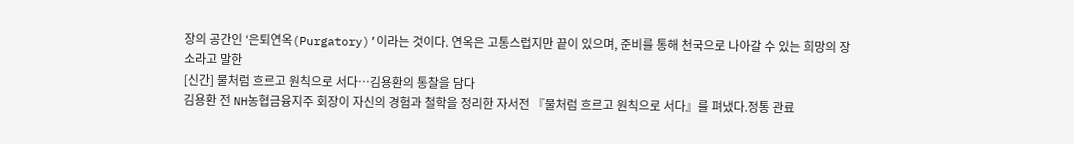장의 공간인 ‘은퇴연옥(Purgatory)’이라는 것이다. 연옥은 고통스럽지만 끝이 있으며, 준비를 통해 천국으로 나아갈 수 있는 희망의 장소라고 말한
[신간] 물처럼 흐르고 원칙으로 서다…김용환의 통찰을 담다
김용환 전 NH농협금융지주 회장이 자신의 경험과 철학을 정리한 자서전 『물처럼 흐르고 원칙으로 서다』를 펴냈다.정통 관료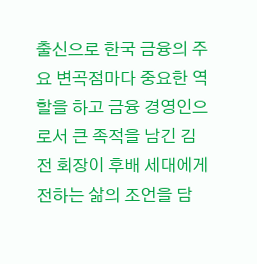출신으로 한국 금융의 주요 변곡점마다 중요한 역할을 하고 금융 경영인으로서 큰 족적을 남긴 김 전 회장이 후배 세대에게 전하는 삶의 조언을 담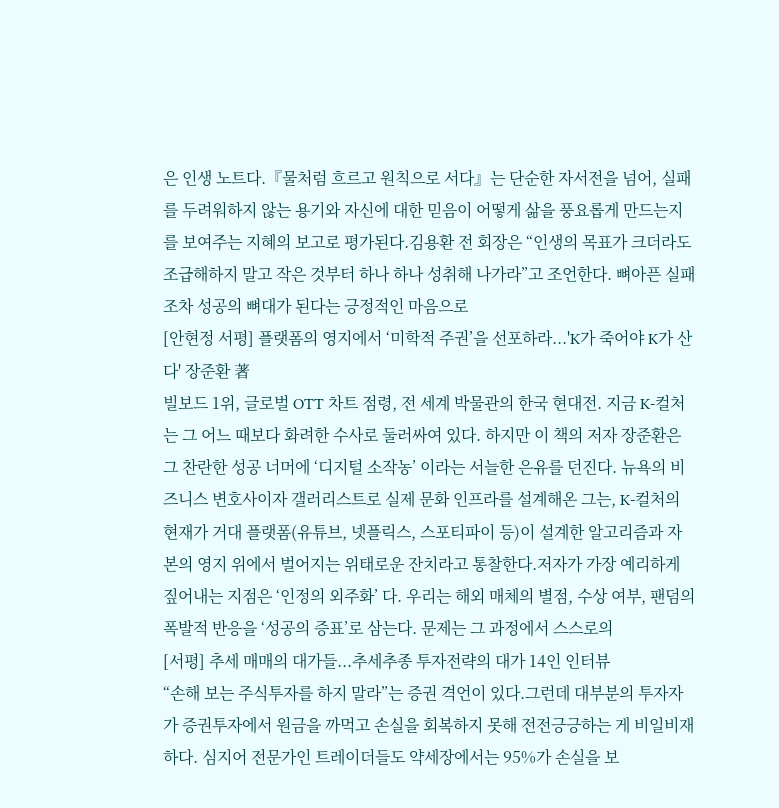은 인생 노트다.『물처럼 흐르고 원칙으로 서다』는 단순한 자서전을 넘어, 실패를 두려워하지 않는 용기와 자신에 대한 믿음이 어떻게 삶을 풍요롭게 만드는지를 보여주는 지혜의 보고로 평가된다.김용환 전 회장은 “인생의 목표가 크더라도 조급해하지 말고 작은 것부터 하나 하나 성취해 나가라”고 조언한다. 뼈아픈 실패조차 성공의 뼈대가 된다는 긍정적인 마음으로
[안현정 서평] 플랫폼의 영지에서 ‘미학적 주권’을 선포하라...'K가 죽어야 K가 산다' 장준환 著
빌보드 1위, 글로벌 OTT 차트 점령, 전 세계 박물관의 한국 현대전. 지금 K-컬처는 그 어느 때보다 화려한 수사로 둘러싸여 있다. 하지만 이 책의 저자 장준환은 그 찬란한 성공 너머에 ‘디지털 소작농’ 이라는 서늘한 은유를 던진다. 뉴욕의 비즈니스 변호사이자 갤러리스트로 실제 문화 인프라를 설계해온 그는, K-컬처의 현재가 거대 플랫폼(유튜브, 넷플릭스, 스포티파이 등)이 설계한 알고리즘과 자본의 영지 위에서 벌어지는 위태로운 잔치라고 통찰한다.저자가 가장 예리하게 짚어내는 지점은 ‘인정의 외주화’ 다. 우리는 해외 매체의 별점, 수상 여부, 팬덤의 폭발적 반응을 ‘성공의 증표’로 삼는다. 문제는 그 과정에서 스스로의
[서평] 추세 매매의 대가들...추세추종 투자전략의 대가 14인 인터뷰
“손해 보는 주식투자를 하지 말라”는 증권 격언이 있다.그런데 대부분의 투자자가 증권투자에서 원금을 까먹고 손실을 회복하지 못해 전전긍긍하는 게 비일비재하다. 심지어 전문가인 트레이더들도 약세장에서는 95%가 손실을 보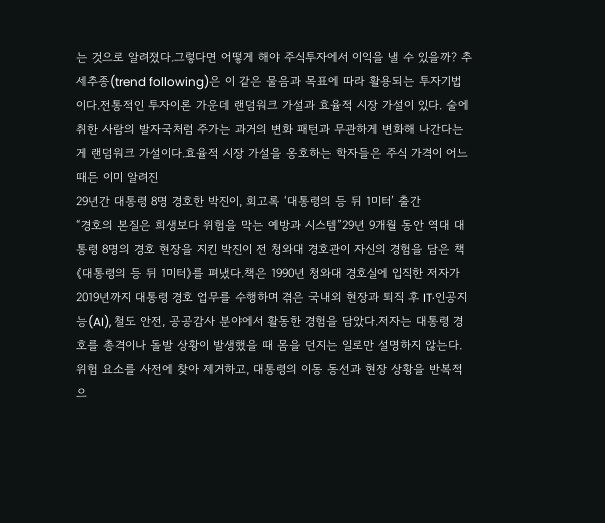는 것으로 알려졌다.그렇다면 어떻게 해야 주식투자에서 이익을 낼 수 있을까? 추세추종(trend following)은 이 같은 물음과 목표에 따라 활용되는 투자기법이다.전통적인 투자이론 가운데 랜덤워크 가설과 효율적 시장 가설이 있다. 술에 취한 사람의 발자국처럼 주가는 과거의 변화 패턴과 무관하게 변화해 나간다는 게 랜덤워크 가설이다.효율적 시장 가설을 옹호하는 학자들은 주식 가격이 어느 때든 이미 알려진
29년간 대통령 8명 경호한 박진이, 회고록 ‘대통령의 등 뒤 1미터’ 출간
“경호의 본질은 희생보다 위험을 막는 예방과 시스템”29년 9개월 동안 역대 대통령 8명의 경호 현장을 지킨 박진이 전 청와대 경호관이 자신의 경험을 담은 책 《대통령의 등 뒤 1미터》를 펴냈다.책은 1990년 청와대 경호실에 입직한 저자가 2019년까지 대통령 경호 업무를 수행하며 겪은 국내외 현장과 퇴직 후 IT·인공지능(AI), 철도 안전, 공공감사 분야에서 활동한 경험을 담았다.저자는 대통령 경호를 총격이나 돌발 상황이 발생했을 때 몸을 던지는 일로만 설명하지 않는다. 위험 요소를 사전에 찾아 제거하고, 대통령의 이동 동선과 현장 상황을 반복적으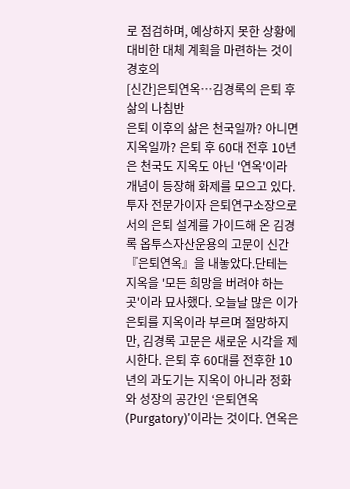로 점검하며, 예상하지 못한 상황에 대비한 대체 계획을 마련하는 것이 경호의
[신간]은퇴연옥…김경록의 은퇴 후 삶의 나침반
은퇴 이후의 삶은 천국일까? 아니면 지옥일까? 은퇴 후 60대 전후 10년은 천국도 지옥도 아닌 '연옥'이라 개념이 등장해 화제를 모으고 있다.투자 전문가이자 은퇴연구소장으로서의 은퇴 설계를 가이드해 온 김경록 옵투스자산운용의 고문이 신간 『은퇴연옥』을 내놓았다.단테는 지옥을 '모든 희망을 버려야 하는 곳'이라 묘사했다. 오늘날 많은 이가 은퇴를 지옥이라 부르며 절망하지만, 김경록 고문은 새로운 시각을 제시한다. 은퇴 후 60대를 전후한 10년의 과도기는 지옥이 아니라 정화와 성장의 공간인 ‘은퇴연옥(Purgatory)’이라는 것이다. 연옥은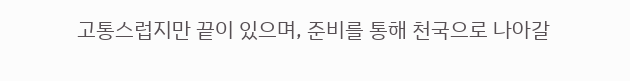고통스럽지만 끝이 있으며, 준비를 통해 천국으로 나아갈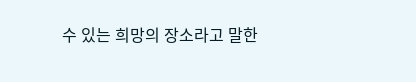수 있는 희망의 장소라고 말한